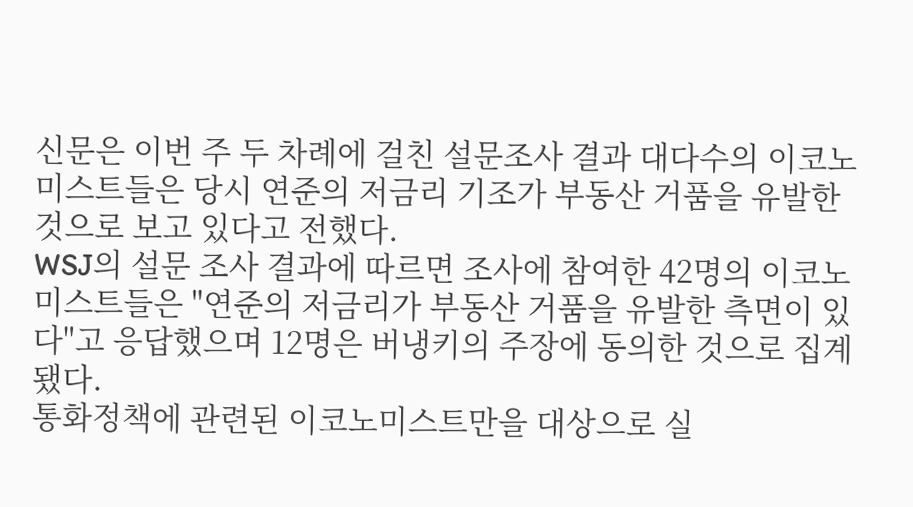신문은 이번 주 두 차례에 걸친 설문조사 결과 대다수의 이코노미스트들은 당시 연준의 저금리 기조가 부동산 거품을 유발한 것으로 보고 있다고 전했다.
WSJ의 설문 조사 결과에 따르면 조사에 참여한 42명의 이코노미스트들은 "연준의 저금리가 부동산 거품을 유발한 측면이 있다"고 응답했으며 12명은 버냉키의 주장에 동의한 것으로 집계됐다.
통화정책에 관련된 이코노미스트만을 대상으로 실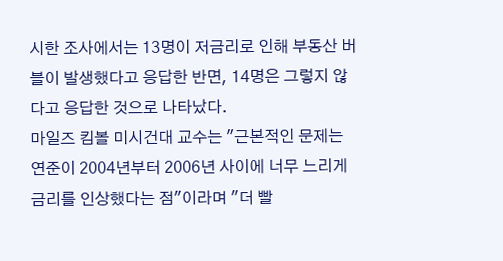시한 조사에서는 13명이 저금리로 인해 부동산 버블이 발생했다고 응답한 반면, 14명은 그렇지 않다고 응답한 것으로 나타났다.
마일즈 킴볼 미시건대 교수는 "근본적인 문제는 연준이 2004년부터 2006년 사이에 너무 느리게 금리를 인상했다는 점"이라며 "더 빨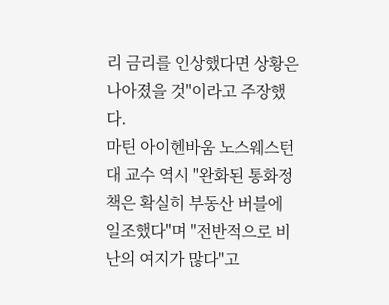리 금리를 인상했다면 상황은 나아졌을 것"이라고 주장했다.
마틴 아이헨바움 노스웨스턴대 교수 역시 "완화된 통화정책은 확실히 부동산 버블에 일조했다"며 "전반적으로 비난의 여지가 많다"고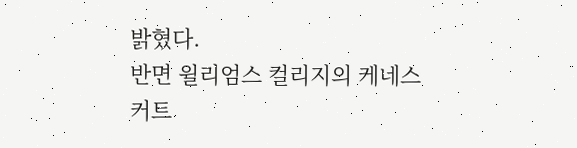밝혔다.
반면 윌리엄스 컬리지의 케네스 커트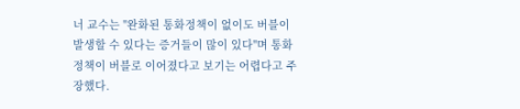너 교수는 "완화된 통화정책이 없이도 버블이 발생할 수 있다는 증거들이 많이 있다"며 통화정책이 버블로 이어졌다고 보기는 어렵다고 주장했다.